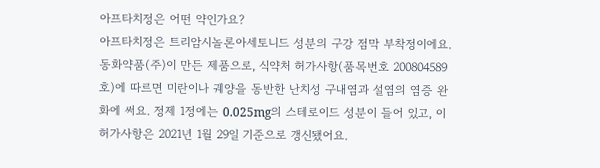아프타치정은 어떤 약인가요?
아프타치정은 트리암시놀론아세토니드 성분의 구강 점막 부착정이에요. 동화약품(주)이 만든 제품으로, 식약처 허가사항(품목번호 200804589호)에 따르면 미란이나 궤양을 동반한 난치성 구내염과 설염의 염증 완화에 써요. 정제 1정에는 0.025mg의 스테로이드 성분이 들어 있고, 이 허가사항은 2021년 1월 29일 기준으로 갱신됐어요.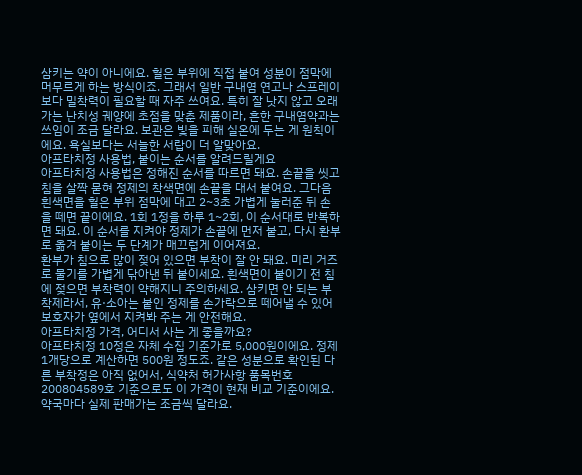삼키는 약이 아니에요. 헐은 부위에 직접 붙여 성분이 점막에 머무르게 하는 방식이죠. 그래서 일반 구내염 연고나 스프레이보다 밀착력이 필요할 때 자주 쓰여요. 특히 잘 낫지 않고 오래가는 난치성 궤양에 초점을 맞춘 제품이라, 흔한 구내염약과는 쓰임이 조금 달라요. 보관은 빛을 피해 실온에 두는 게 원칙이에요. 욕실보다는 서늘한 서랍이 더 알맞아요.
아프타치정 사용법, 붙이는 순서를 알려드릴게요
아프타치정 사용법은 정해진 순서를 따르면 돼요. 손끝을 씻고 침을 살짝 묻혀 정제의 착색면에 손끝을 대서 붙여요. 그다음 흰색면을 헐은 부위 점막에 대고 2~3초 가볍게 눌러준 뒤 손을 떼면 끝이에요. 1회 1정을 하루 1~2회, 이 순서대로 반복하면 돼요. 이 순서를 지켜야 정제가 손끝에 먼저 붙고, 다시 환부로 옮겨 붙이는 두 단계가 매끄럽게 이어져요.
환부가 침으로 많이 젖어 있으면 부착이 잘 안 돼요. 미리 거즈로 물기를 가볍게 닦아낸 뒤 붙이세요. 흰색면이 붙이기 전 침에 젖으면 부착력이 약해지니 주의하세요. 삼키면 안 되는 부착제라서, 유·소아는 붙인 정제를 손가락으로 떼어낼 수 있어 보호자가 옆에서 지켜봐 주는 게 안전해요.
아프타치정 가격, 어디서 사는 게 좋을까요?
아프타치정 10정은 자체 수집 기준가로 5,000원이에요. 정제 1개당으로 계산하면 500원 정도죠. 같은 성분으로 확인된 다른 부착정은 아직 없어서, 식약처 허가사항 품목번호 200804589호 기준으로도 이 가격이 현재 비교 기준이에요. 약국마다 실제 판매가는 조금씩 달라요.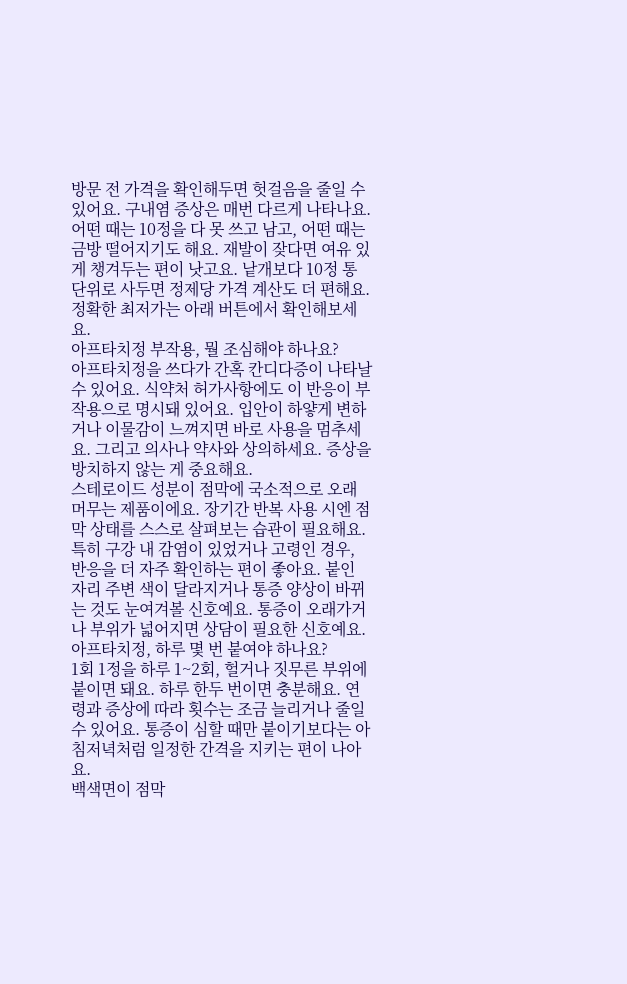방문 전 가격을 확인해두면 헛걸음을 줄일 수 있어요. 구내염 증상은 매번 다르게 나타나요. 어떤 때는 10정을 다 못 쓰고 남고, 어떤 때는 금방 떨어지기도 해요. 재발이 잦다면 여유 있게 챙겨두는 편이 낫고요. 낱개보다 10정 통 단위로 사두면 정제당 가격 계산도 더 편해요. 정확한 최저가는 아래 버튼에서 확인해보세요.
아프타치정 부작용, 뭘 조심해야 하나요?
아프타치정을 쓰다가 간혹 칸디다증이 나타날 수 있어요. 식약처 허가사항에도 이 반응이 부작용으로 명시돼 있어요. 입안이 하얗게 변하거나 이물감이 느껴지면 바로 사용을 멈추세요. 그리고 의사나 약사와 상의하세요. 증상을 방치하지 않는 게 중요해요.
스테로이드 성분이 점막에 국소적으로 오래 머무는 제품이에요. 장기간 반복 사용 시엔 점막 상태를 스스로 살펴보는 습관이 필요해요. 특히 구강 내 감염이 있었거나 고령인 경우, 반응을 더 자주 확인하는 편이 좋아요. 붙인 자리 주변 색이 달라지거나 통증 양상이 바뀌는 것도 눈여겨볼 신호예요. 통증이 오래가거나 부위가 넓어지면 상담이 필요한 신호예요.
아프타치정, 하루 몇 번 붙여야 하나요?
1회 1정을 하루 1~2회, 헐거나 짓무른 부위에 붙이면 돼요. 하루 한두 번이면 충분해요. 연령과 증상에 따라 횟수는 조금 늘리거나 줄일 수 있어요. 통증이 심할 때만 붙이기보다는 아침저녁처럼 일정한 간격을 지키는 편이 나아요.
백색면이 점막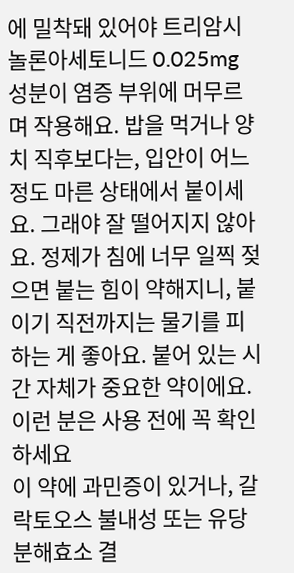에 밀착돼 있어야 트리암시놀론아세토니드 0.025mg 성분이 염증 부위에 머무르며 작용해요. 밥을 먹거나 양치 직후보다는, 입안이 어느 정도 마른 상태에서 붙이세요. 그래야 잘 떨어지지 않아요. 정제가 침에 너무 일찍 젖으면 붙는 힘이 약해지니, 붙이기 직전까지는 물기를 피하는 게 좋아요. 붙어 있는 시간 자체가 중요한 약이에요.
이런 분은 사용 전에 꼭 확인하세요
이 약에 과민증이 있거나, 갈락토오스 불내성 또는 유당분해효소 결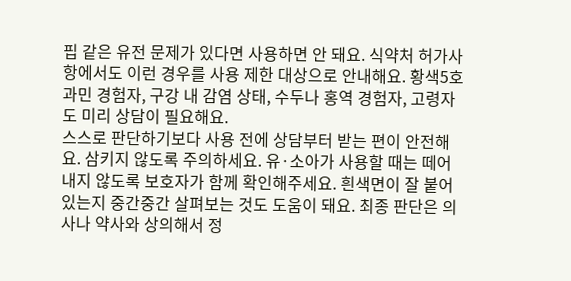핍 같은 유전 문제가 있다면 사용하면 안 돼요. 식약처 허가사항에서도 이런 경우를 사용 제한 대상으로 안내해요. 황색5호 과민 경험자, 구강 내 감염 상태, 수두나 홍역 경험자, 고령자도 미리 상담이 필요해요.
스스로 판단하기보다 사용 전에 상담부터 받는 편이 안전해요. 삼키지 않도록 주의하세요. 유·소아가 사용할 때는 떼어내지 않도록 보호자가 함께 확인해주세요. 흰색면이 잘 붙어 있는지 중간중간 살펴보는 것도 도움이 돼요. 최종 판단은 의사나 약사와 상의해서 정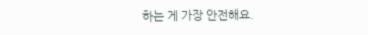하는 게 가장 안전해요.